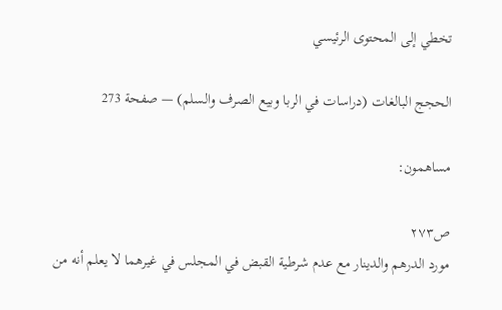تخطي إلى المحتوى الرئيسي

الحجج البالغات (دراسات في الربا وبيع الصرف والسلم) — صفحة 273

مساهمون:

ص٢٧٣
مورد الدرهم والدينار مع عدم شرطية القبض في المجلس في غيرهما لا يعلم أنه من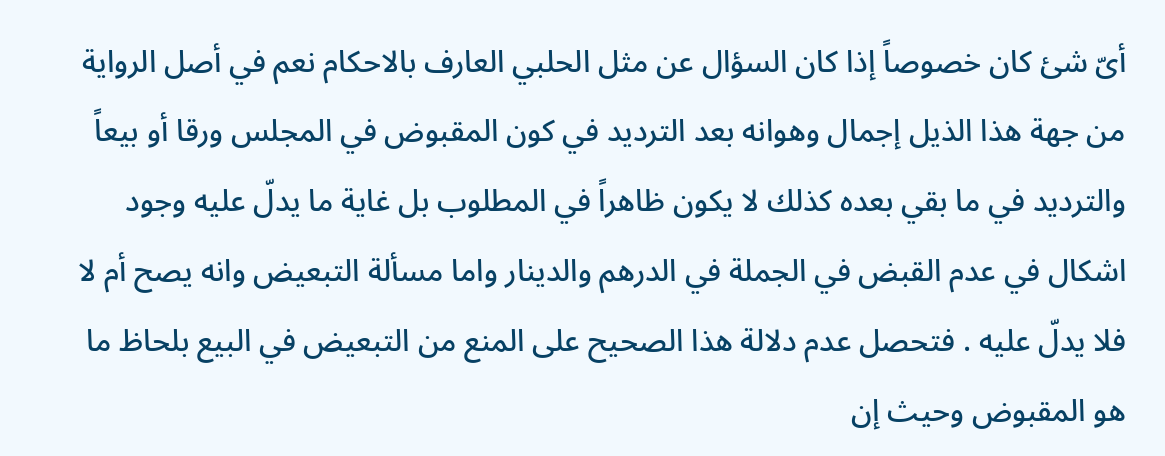أىّ شئ كان خصوصاً إذا كان السؤال عن مثل الحلبي العارف بالاحكام نعم في أصل الرواية من جهة هذا الذيل إجمال وهوانه بعد الترديد في كون المقبوض في المجلس ورقا أو بيعاً والترديد في ما بقي بعده كذلك لا يكون ظاهراً في المطلوب بل غاية ما يدلّ عليه وجود اشكال في عدم القبض في الجملة في الدرهم والدينار واما مسألة التبعيض وانه يصح أم لا فلا يدلّ عليه . فتحصل عدم دلالة هذا الصحيح على المنع من التبعيض في البيع بلحاظ ما هو المقبوض وحيث إن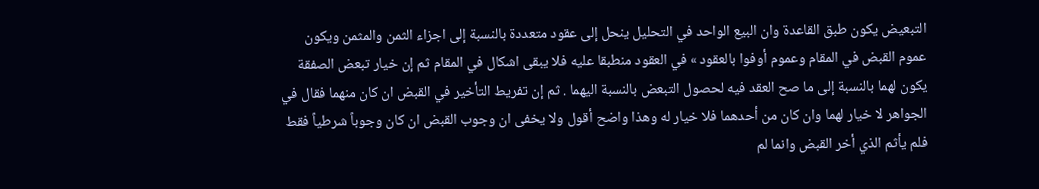التبعيض يكون طبق القاعدة وان البيع الواحد في التحليل ينحل إلى عقود متعددة بالنسبة إلى اجزاء الثمن والمثمن ويكون عموم القبض في المقام وعموم أوفوا بالعقود » في العقود منطبقا عليه فلا يبقى اشكال في المقام ثم إن خيار تبعض الصفقة يكون لهما بالنسبة إلى ما صح العقد فيه لحصول التبعض بالنسبة اليهما . ثم إن تفريط التأخير في القبض ان كان منهما فقال في الجواهر لا خيار لهما وان كان من أحدهما فلا خيار له وهذا واضح أقول ولا يخفى ان وجوب القبض ان كان وجوباً شرطياً فقط فلم يأثم الذي أخر القبض وانما لم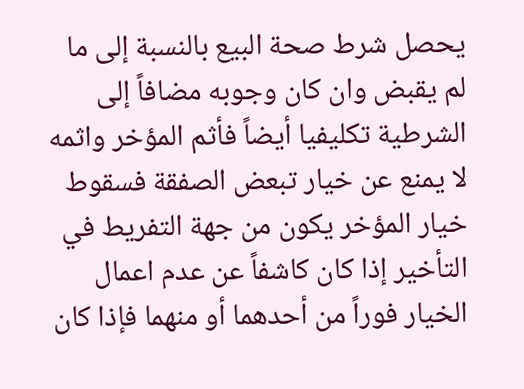يحصل شرط صحة البيع بالنسبة إلى ما لم يقبض وان كان وجوبه مضافاً إلى الشرطية تكليفيا أيضاً فأثم المؤخر واثمه لا يمنع عن خيار تبعض الصفقة فسقوط خيار المؤخر يكون من جهة التفريط في التأخير إذا كان كاشفاً عن عدم اعمال الخيار فوراً من أحدهما أو منهما فإذا كان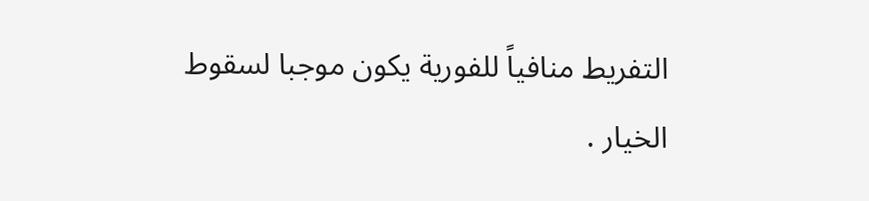التفريط منافياً للفورية يكون موجبا لسقوط الخيار .